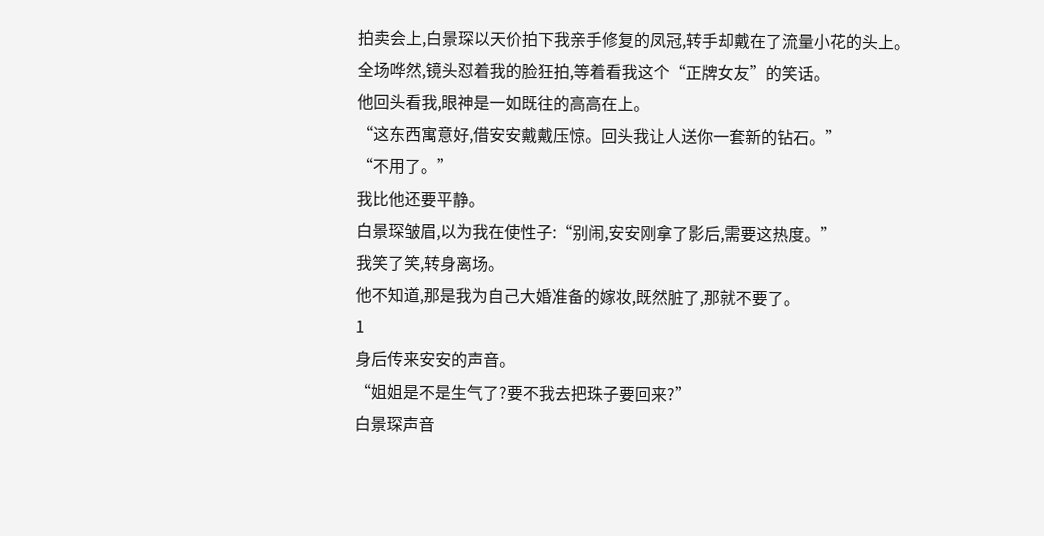拍卖会上,白景琛以天价拍下我亲手修复的凤冠,转手却戴在了流量小花的头上。
全场哗然,镜头怼着我的脸狂拍,等着看我这个“正牌女友”的笑话。
他回头看我,眼神是一如既往的高高在上。
“这东西寓意好,借安安戴戴压惊。回头我让人送你一套新的钻石。”
“不用了。”
我比他还要平静。
白景琛皱眉,以为我在使性子:“别闹,安安刚拿了影后,需要这热度。”
我笑了笑,转身离场。
他不知道,那是我为自己大婚准备的嫁妆,既然脏了,那就不要了。
1
身后传来安安的声音。
“姐姐是不是生气了?要不我去把珠子要回来?”
白景琛声音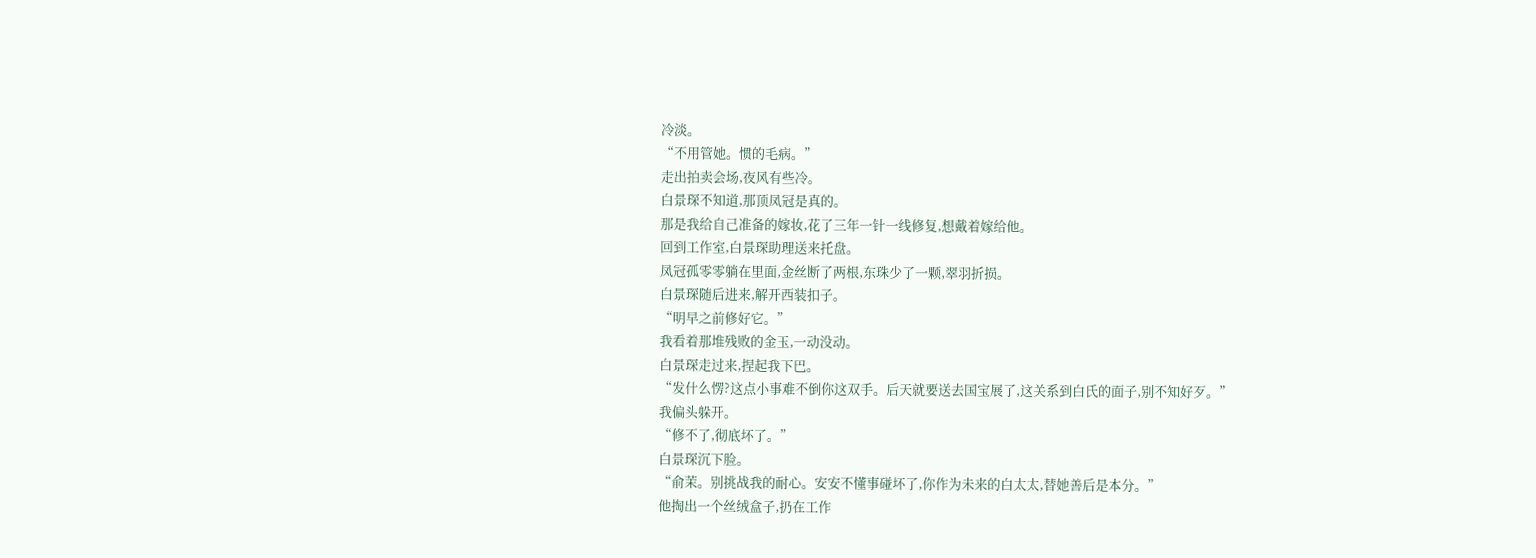冷淡。
“不用管她。惯的毛病。”
走出拍卖会场,夜风有些冷。
白景琛不知道,那顶凤冠是真的。
那是我给自己准备的嫁妆,花了三年一针一线修复,想戴着嫁给他。
回到工作室,白景琛助理送来托盘。
凤冠孤零零躺在里面,金丝断了两根,东珠少了一颗,翠羽折损。
白景琛随后进来,解开西装扣子。
“明早之前修好它。”
我看着那堆残败的金玉,一动没动。
白景琛走过来,捏起我下巴。
“发什么愣?这点小事难不倒你这双手。后天就要送去国宝展了,这关系到白氏的面子,别不知好歹。”
我偏头躲开。
“修不了,彻底坏了。”
白景琛沉下脸。
“俞茉。别挑战我的耐心。安安不懂事碰坏了,你作为未来的白太太,替她善后是本分。”
他掏出一个丝绒盒子,扔在工作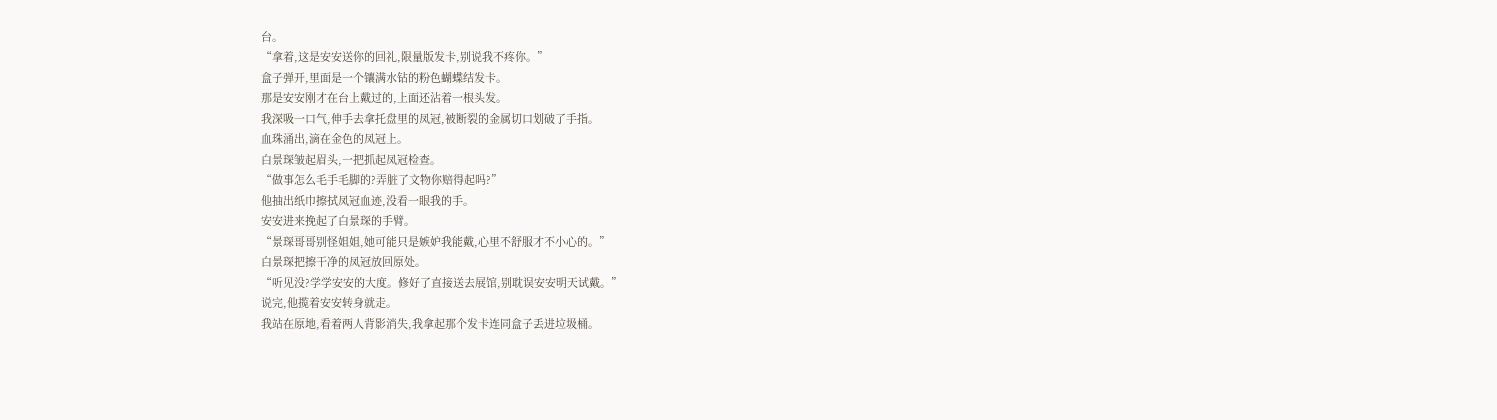台。
“拿着,这是安安送你的回礼,限量版发卡,别说我不疼你。”
盒子弹开,里面是一个镶满水钻的粉色蝴蝶结发卡。
那是安安刚才在台上戴过的,上面还沾着一根头发。
我深吸一口气,伸手去拿托盘里的凤冠,被断裂的金属切口划破了手指。
血珠涌出,滴在金色的凤冠上。
白景琛皱起眉头,一把抓起凤冠检查。
“做事怎么毛手毛脚的?弄脏了文物你赔得起吗?”
他抽出纸巾擦拭凤冠血迹,没看一眼我的手。
安安进来挽起了白景琛的手臂。
“景琛哥哥别怪姐姐,她可能只是嫉妒我能戴,心里不舒服才不小心的。”
白景琛把擦干净的凤冠放回原处。
“听见没?学学安安的大度。修好了直接送去展馆,别耽误安安明天试戴。”
说完,他揽着安安转身就走。
我站在原地,看着两人背影消失,我拿起那个发卡连同盒子丢进垃圾桶。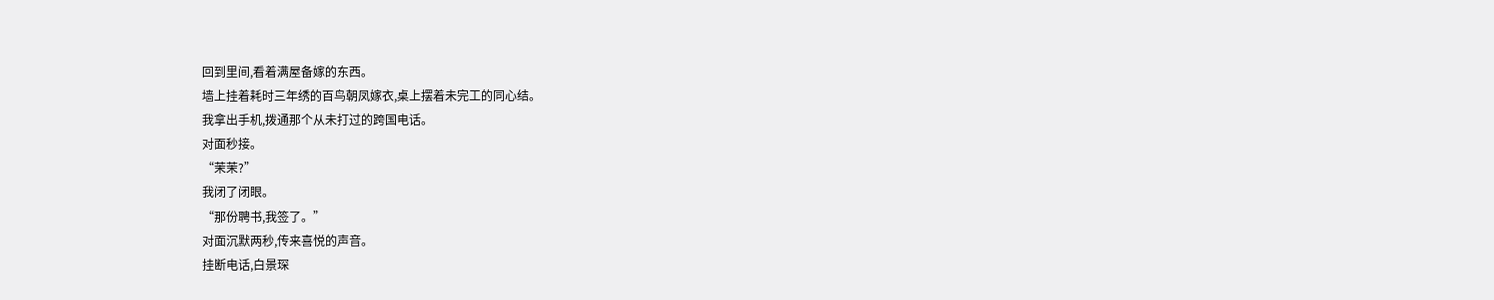回到里间,看着满屋备嫁的东西。
墙上挂着耗时三年绣的百鸟朝凤嫁衣,桌上摆着未完工的同心结。
我拿出手机,拨通那个从未打过的跨国电话。
对面秒接。
“茉茉?”
我闭了闭眼。
“那份聘书,我签了。”
对面沉默两秒,传来喜悦的声音。
挂断电话,白景琛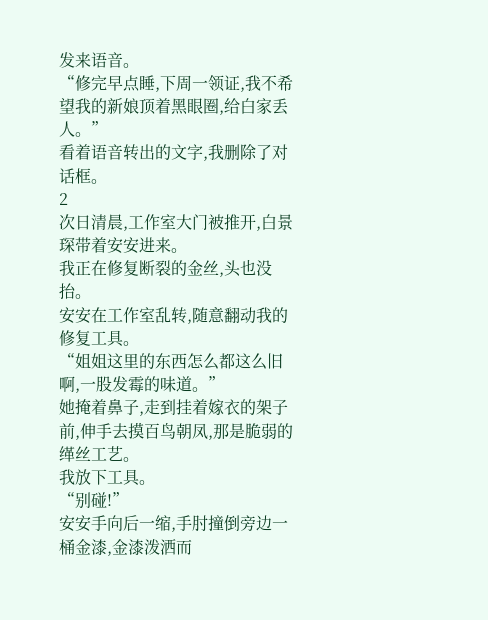发来语音。
“修完早点睡,下周一领证,我不希望我的新娘顶着黑眼圈,给白家丢人。”
看着语音转出的文字,我删除了对话框。
2
次日清晨,工作室大门被推开,白景琛带着安安进来。
我正在修复断裂的金丝,头也没抬。
安安在工作室乱转,随意翻动我的修复工具。
“姐姐这里的东西怎么都这么旧啊,一股发霉的味道。”
她掩着鼻子,走到挂着嫁衣的架子前,伸手去摸百鸟朝凤,那是脆弱的缂丝工艺。
我放下工具。
“别碰!”
安安手向后一缩,手肘撞倒旁边一桶金漆,金漆泼洒而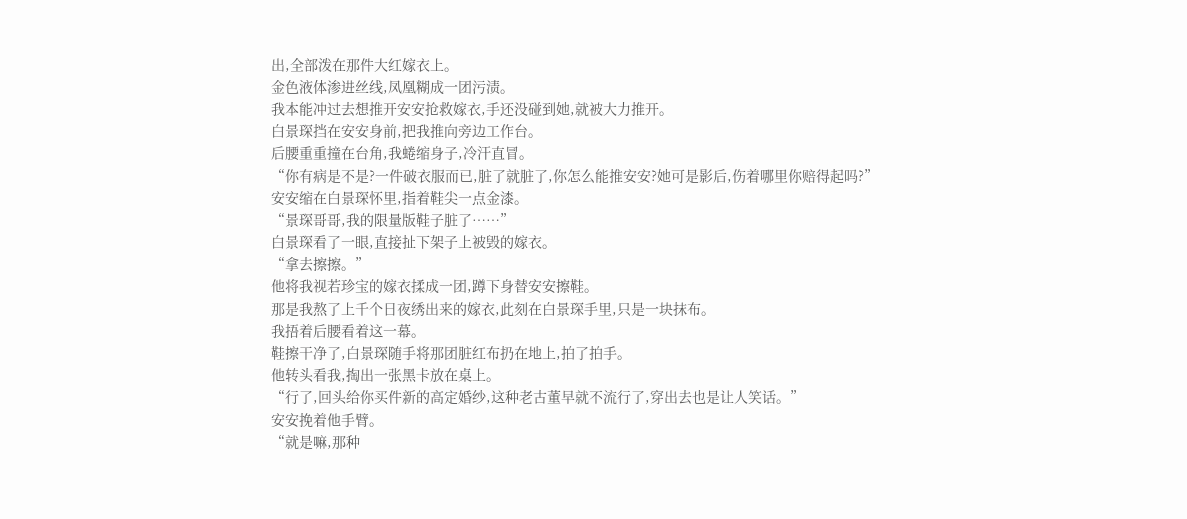出,全部泼在那件大红嫁衣上。
金色液体渗进丝线,凤凰糊成一团污渍。
我本能冲过去想推开安安抢救嫁衣,手还没碰到她,就被大力推开。
白景琛挡在安安身前,把我推向旁边工作台。
后腰重重撞在台角,我蜷缩身子,冷汗直冒。
“你有病是不是?一件破衣服而已,脏了就脏了,你怎么能推安安?她可是影后,伤着哪里你赔得起吗?”
安安缩在白景琛怀里,指着鞋尖一点金漆。
“景琛哥哥,我的限量版鞋子脏了……”
白景琛看了一眼,直接扯下架子上被毁的嫁衣。
“拿去擦擦。”
他将我视若珍宝的嫁衣揉成一团,蹲下身替安安擦鞋。
那是我熬了上千个日夜绣出来的嫁衣,此刻在白景琛手里,只是一块抹布。
我捂着后腰看着这一幕。
鞋擦干净了,白景琛随手将那团脏红布扔在地上,拍了拍手。
他转头看我,掏出一张黑卡放在桌上。
“行了,回头给你买件新的高定婚纱,这种老古董早就不流行了,穿出去也是让人笑话。”
安安挽着他手臂。
“就是嘛,那种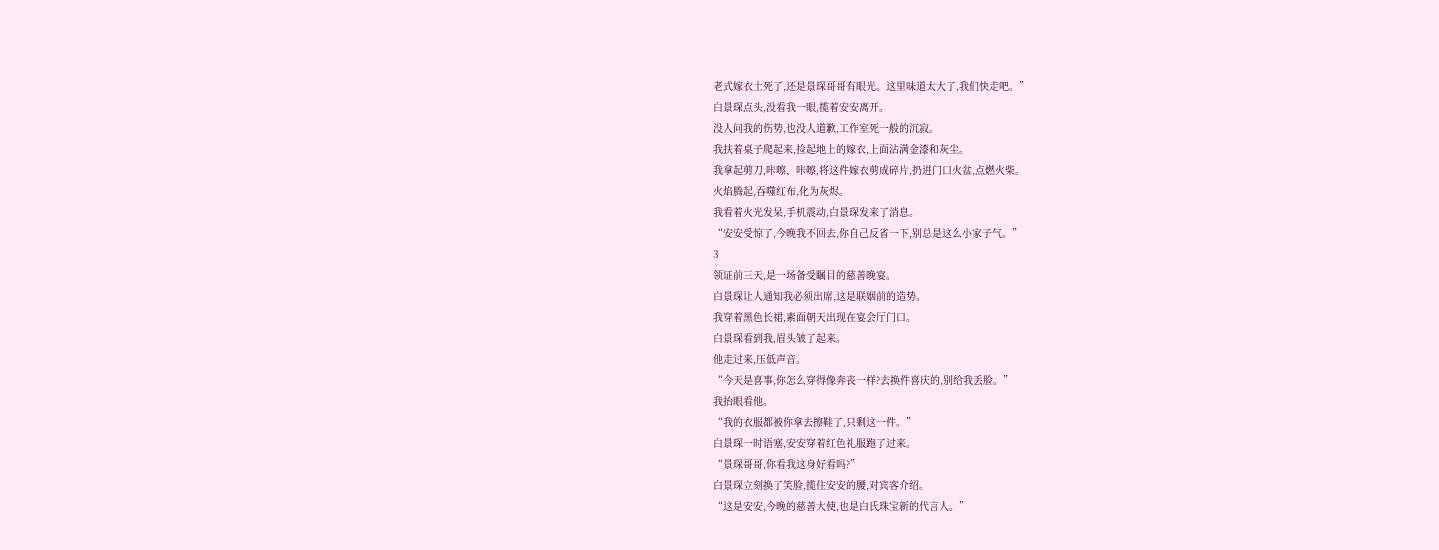老式嫁衣土死了,还是景琛哥哥有眼光。这里味道太大了,我们快走吧。”
白景琛点头,没看我一眼,揽着安安离开。
没人问我的伤势,也没人道歉,工作室死一般的沉寂。
我扶着桌子爬起来,捡起地上的嫁衣,上面沾满金漆和灰尘。
我拿起剪刀,咔嚓、咔嚓,将这件嫁衣剪成碎片,扔进门口火盆,点燃火柴。
火焰腾起,吞噬红布,化为灰烬。
我看着火光发呆,手机震动,白景琛发来了消息。
“安安受惊了,今晚我不回去,你自己反省一下,别总是这么小家子气。”
3
领证前三天,是一场备受瞩目的慈善晚宴。
白景琛让人通知我必须出席,这是联姻前的造势。
我穿着黑色长裙,素面朝天出现在宴会厅门口。
白景琛看到我,眉头皱了起来。
他走过来,压低声音。
“今天是喜事,你怎么穿得像奔丧一样?去换件喜庆的,别给我丢脸。”
我抬眼看他。
“我的衣服都被你拿去擦鞋了,只剩这一件。”
白景琛一时语塞,安安穿着红色礼服跑了过来。
“景琛哥哥,你看我这身好看吗?”
白景琛立刻换了笑脸,揽住安安的腰,对宾客介绍。
“这是安安,今晚的慈善大使,也是白氏珠宝新的代言人。”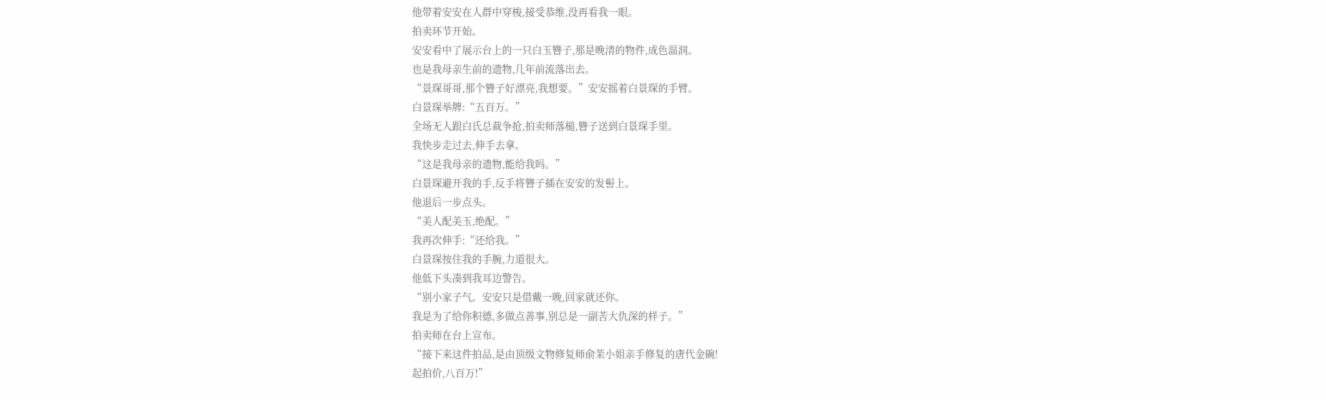他带着安安在人群中穿梭,接受恭维,没再看我一眼。
拍卖环节开始。
安安看中了展示台上的一只白玉簪子,那是晚清的物件,成色温润。
也是我母亲生前的遗物,几年前流落出去。
“景琛哥哥,那个簪子好漂亮,我想要。”安安摇着白景琛的手臂。
白景琛举牌:“五百万。”
全场无人跟白氏总裁争抢,拍卖师落槌,簪子送到白景琛手里。
我快步走过去,伸手去拿。
“这是我母亲的遗物,能给我吗。”
白景琛避开我的手,反手将簪子插在安安的发髻上。
他退后一步点头。
“美人配美玉,绝配。”
我再次伸手:“还给我。”
白景琛按住我的手腕,力道很大。
他低下头凑到我耳边警告。
“别小家子气。安安只是借戴一晚,回家就还你。
我是为了给你积德,多做点善事,别总是一副苦大仇深的样子。”
拍卖师在台上宣布。
“接下来这件拍品,是由顶级文物修复师俞茉小姐亲手修复的唐代金碗!
起拍价,八百万!”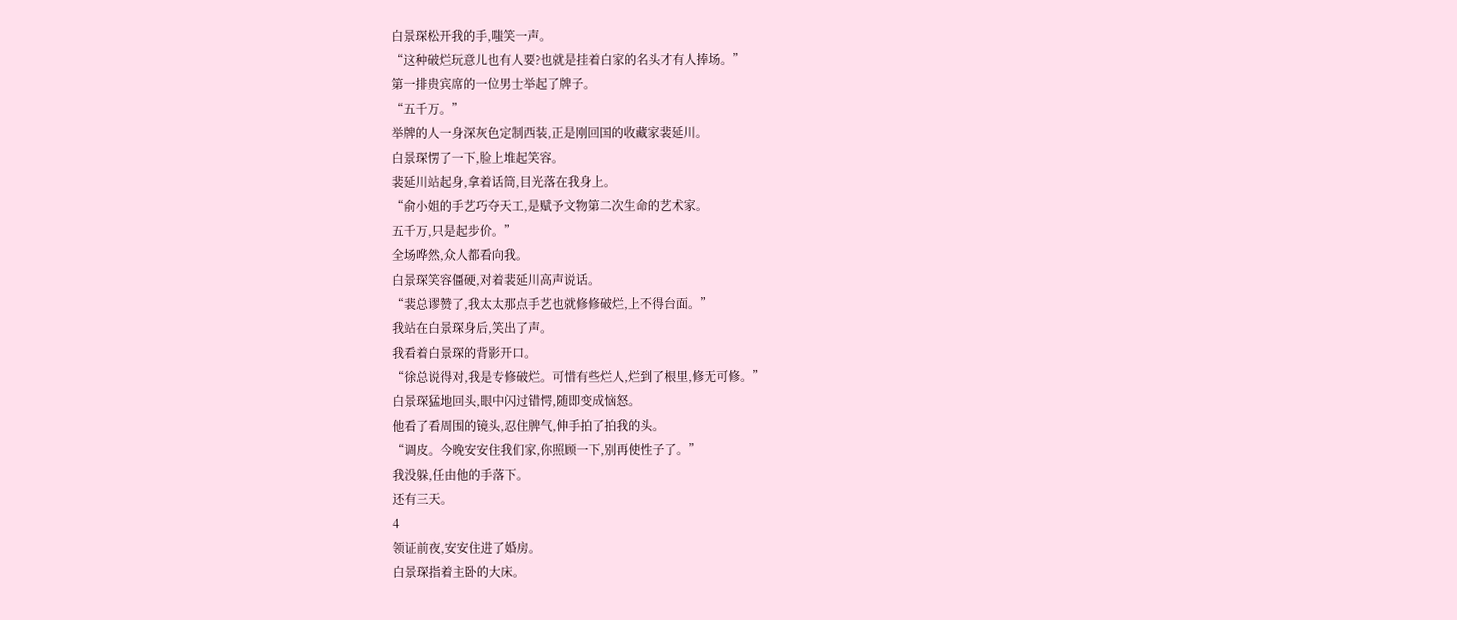白景琛松开我的手,嗤笑一声。
“这种破烂玩意儿也有人要?也就是挂着白家的名头才有人捧场。”
第一排贵宾席的一位男士举起了牌子。
“五千万。”
举牌的人一身深灰色定制西装,正是刚回国的收藏家裴延川。
白景琛愣了一下,脸上堆起笑容。
裴延川站起身,拿着话筒,目光落在我身上。
“俞小姐的手艺巧夺天工,是赋予文物第二次生命的艺术家。
五千万,只是起步价。”
全场哗然,众人都看向我。
白景琛笑容僵硬,对着裴延川高声说话。
“裴总谬赞了,我太太那点手艺也就修修破烂,上不得台面。”
我站在白景琛身后,笑出了声。
我看着白景琛的背影开口。
“徐总说得对,我是专修破烂。可惜有些烂人,烂到了根里,修无可修。”
白景琛猛地回头,眼中闪过错愕,随即变成恼怒。
他看了看周围的镜头,忍住脾气,伸手拍了拍我的头。
“调皮。今晚安安住我们家,你照顾一下,别再使性子了。”
我没躲,任由他的手落下。
还有三天。
4
领证前夜,安安住进了婚房。
白景琛指着主卧的大床。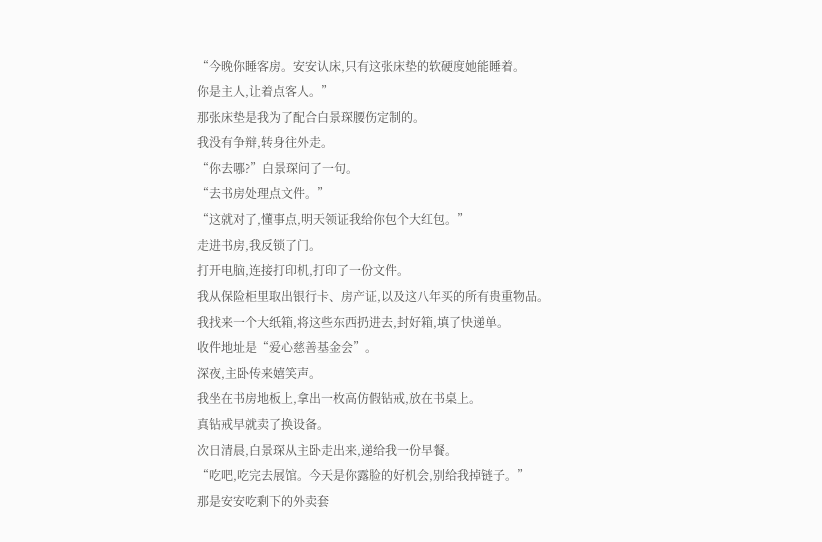“今晚你睡客房。安安认床,只有这张床垫的软硬度她能睡着。
你是主人,让着点客人。”
那张床垫是我为了配合白景琛腰伤定制的。
我没有争辩,转身往外走。
“你去哪?”白景琛问了一句。
“去书房处理点文件。”
“这就对了,懂事点,明天领证我给你包个大红包。”
走进书房,我反锁了门。
打开电脑,连接打印机,打印了一份文件。
我从保险柜里取出银行卡、房产证,以及这八年买的所有贵重物品。
我找来一个大纸箱,将这些东西扔进去,封好箱,填了快递单。
收件地址是“爱心慈善基金会”。
深夜,主卧传来嬉笑声。
我坐在书房地板上,拿出一枚高仿假钻戒,放在书桌上。
真钻戒早就卖了换设备。
次日清晨,白景琛从主卧走出来,递给我一份早餐。
“吃吧,吃完去展馆。今天是你露脸的好机会,别给我掉链子。”
那是安安吃剩下的外卖套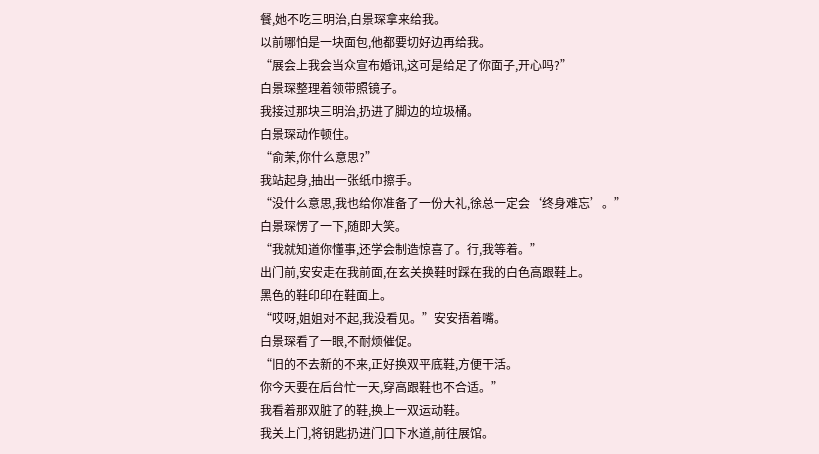餐,她不吃三明治,白景琛拿来给我。
以前哪怕是一块面包,他都要切好边再给我。
“展会上我会当众宣布婚讯,这可是给足了你面子,开心吗?”
白景琛整理着领带照镜子。
我接过那块三明治,扔进了脚边的垃圾桶。
白景琛动作顿住。
“俞茉,你什么意思?”
我站起身,抽出一张纸巾擦手。
“没什么意思,我也给你准备了一份大礼,徐总一定会‘终身难忘’。”
白景琛愣了一下,随即大笑。
“我就知道你懂事,还学会制造惊喜了。行,我等着。”
出门前,安安走在我前面,在玄关换鞋时踩在我的白色高跟鞋上。
黑色的鞋印印在鞋面上。
“哎呀,姐姐对不起,我没看见。”安安捂着嘴。
白景琛看了一眼,不耐烦催促。
“旧的不去新的不来,正好换双平底鞋,方便干活。
你今天要在后台忙一天,穿高跟鞋也不合适。”
我看着那双脏了的鞋,换上一双运动鞋。
我关上门,将钥匙扔进门口下水道,前往展馆。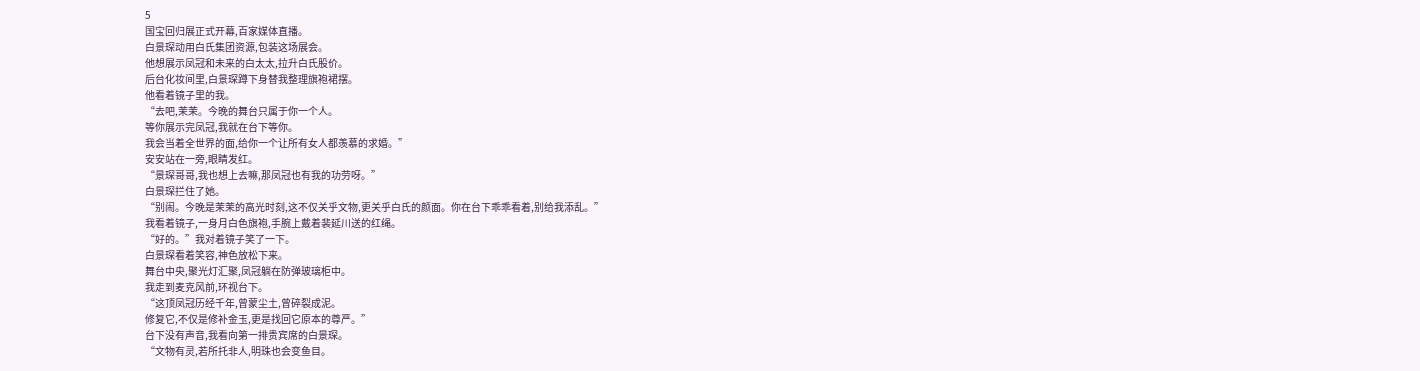5
国宝回归展正式开幕,百家媒体直播。
白景琛动用白氏集团资源,包装这场展会。
他想展示凤冠和未来的白太太,拉升白氏股价。
后台化妆间里,白景琛蹲下身替我整理旗袍裙摆。
他看着镜子里的我。
“去吧,茉茉。今晚的舞台只属于你一个人。
等你展示完凤冠,我就在台下等你。
我会当着全世界的面,给你一个让所有女人都羡慕的求婚。”
安安站在一旁,眼睛发红。
“景琛哥哥,我也想上去嘛,那凤冠也有我的功劳呀。”
白景琛拦住了她。
“别闹。今晚是茉茉的高光时刻,这不仅关乎文物,更关乎白氏的颜面。你在台下乖乖看着,别给我添乱。”
我看着镜子,一身月白色旗袍,手腕上戴着裴延川送的红绳。
“好的。”我对着镜子笑了一下。
白景琛看着笑容,神色放松下来。
舞台中央,聚光灯汇聚,凤冠躺在防弹玻璃柜中。
我走到麦克风前,环视台下。
“这顶凤冠历经千年,曾蒙尘土,曾碎裂成泥。
修复它,不仅是修补金玉,更是找回它原本的尊严。”
台下没有声音,我看向第一排贵宾席的白景琛。
“文物有灵,若所托非人,明珠也会变鱼目。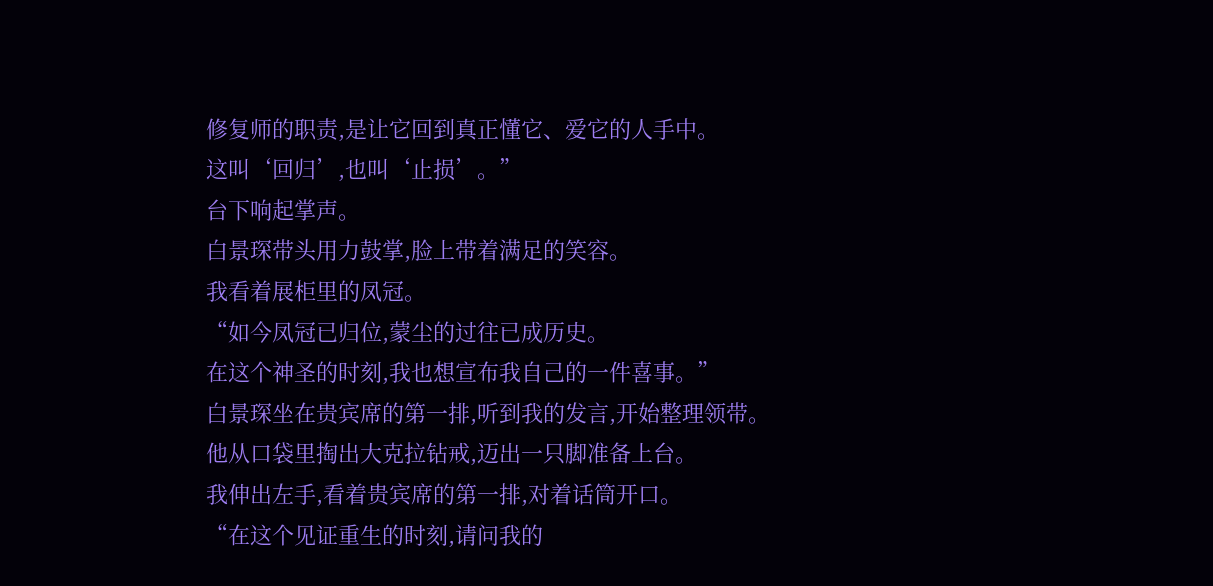修复师的职责,是让它回到真正懂它、爱它的人手中。
这叫‘回归’,也叫‘止损’。”
台下响起掌声。
白景琛带头用力鼓掌,脸上带着满足的笑容。
我看着展柜里的凤冠。
“如今凤冠已归位,蒙尘的过往已成历史。
在这个神圣的时刻,我也想宣布我自己的一件喜事。”
白景琛坐在贵宾席的第一排,听到我的发言,开始整理领带。
他从口袋里掏出大克拉钻戒,迈出一只脚准备上台。
我伸出左手,看着贵宾席的第一排,对着话筒开口。
“在这个见证重生的时刻,请问我的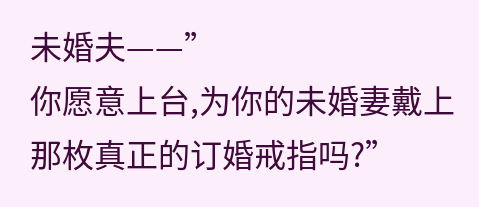未婚夫——”
你愿意上台,为你的未婚妻戴上那枚真正的订婚戒指吗?”